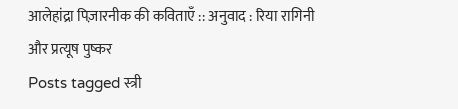आलेहांद्रा पिज़ारनीक की कविताएँ :: अनुवाद : रिया रागिनी और प्रत्यूष पुष्कर
Posts tagged स्त्री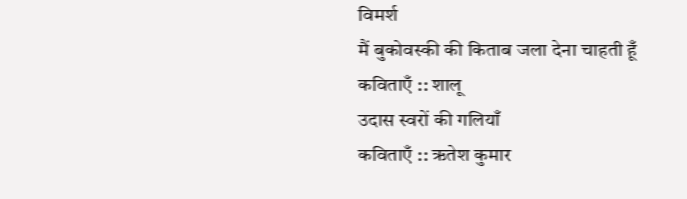विमर्श
मैं बुकोवस्की की किताब जला देना चाहती हूँ
कविताएँ :: शालू
उदास स्वरों की गलियाँ
कविताएँ :: ऋतेश कुमार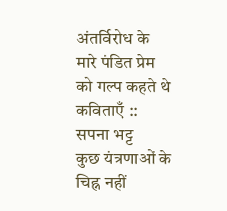अंतर्विरोध के मारे पंडित प्रेम को गल्प कहते थे
कविताएँ :: सपना भट्ट
कुछ यंत्रणाओं के चिह्न नहीं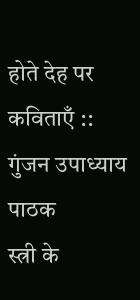होते देह पर
कविताएँ :: गुंजन उपाध्याय पाठक
स्त्री के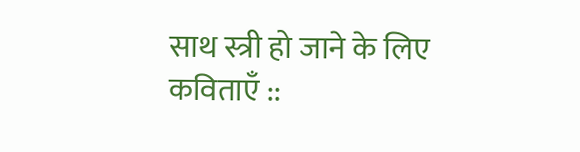साथ स्त्री हो जाने के लिए
कविताएँ ::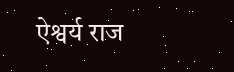ऐश्वर्य राज